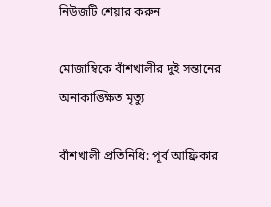নিউজটি শেয়ার করুন

মোজাম্বিকে বাঁশখালীর দুই সন্তানের অনাকাঙ্ক্ষিত মৃত্যু

বাঁশখালী প্রতিনিধি: পূর্ব আফ্রিকার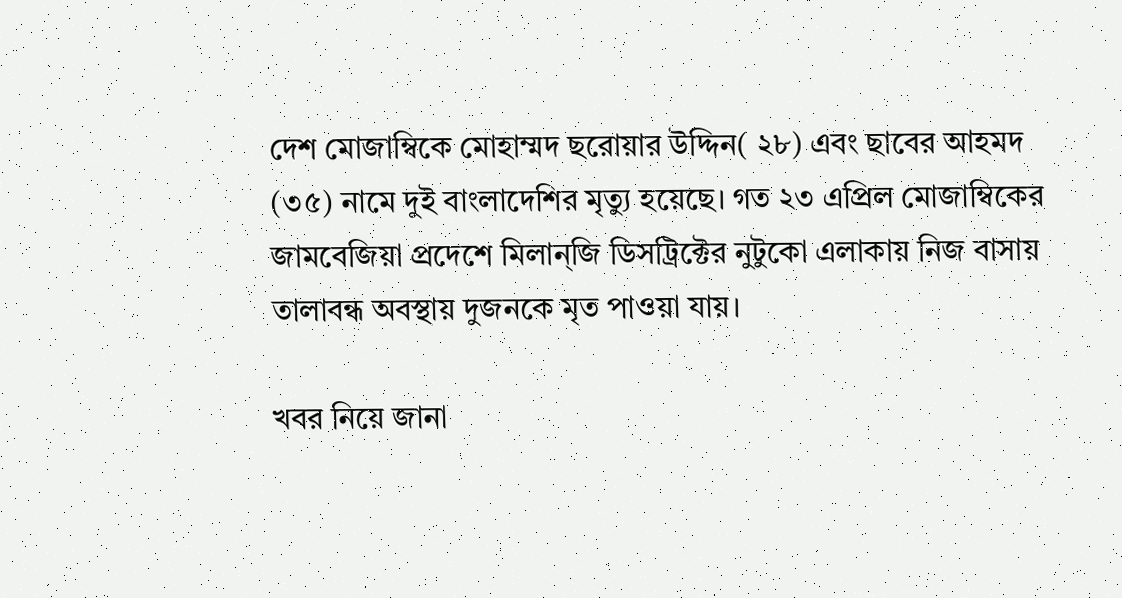দেশ মোজাম্বিকে মোহাম্মদ ছরোয়ার উদ্দিন( ২৮) এবং ছাবের আহমদ (৩৫) নামে দুই বাংলাদেশির মৃত্যু হয়েছে। গত ২৩ এপ্রিল মোজাম্বিকের জামবেজিয়া প্রদেশে মিলান্জি ডিসট্রিক্টের নুটুকো এলাকায় নিজ বাসায় তালাবন্ধ অবস্থায় দুজনকে মৃত পাওয়া যায়।

খবর নিয়ে জানা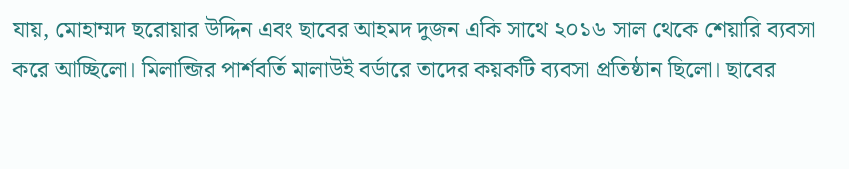যায়, মোহাম্মদ ছরোয়ার উদ্দিন এবং ছাবের আহমদ দুজন একি সাথে ২০১৬ সাল থেকে শেয়ারি ব্যবসা করে আচ্ছিলো। মিলান্জির পার্শবর্তি মালাউই বর্ডারে তাদের কয়কটি ব্যবসা প্রতিষ্ঠান ছিলো। ছাবের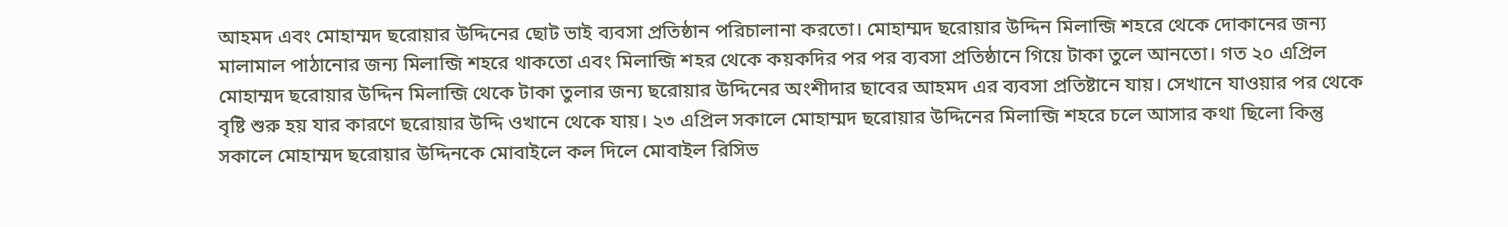আহমদ এবং মোহাম্মদ ছরোয়ার উদ্দিনের ছোট ভাই ব্যবসা প্রতিষ্ঠান পরিচালানা করতো। মোহাম্মদ ছরোয়ার উদ্দিন মিলান্জি শহরে থেকে দোকানের জন্য মালামাল পাঠানোর জন্য মিলান্জি শহরে থাকতো এবং মিলান্জি শহর থেকে কয়কদির পর পর ব্যবসা প্রতিষ্ঠানে গিয়ে টাকা তুলে আনতো। গত ২০ এপ্রিল মোহাম্মদ ছরোয়ার উদ্দিন মিলান্জি থেকে টাকা তুলার জন্য ছরোয়ার উদ্দিনের অংশীদার ছাবের আহমদ এর ব্যবসা প্রতিষ্টানে যায়। সেখানে যাওয়ার পর থেকে বৃষ্টি শুরু হয় যার কারণে ছরোয়ার উদ্দি ওখানে থেকে যায়। ২৩ এপ্রিল সকালে মোহাম্মদ ছরোয়ার উদ্দিনের মিলান্জি শহরে চলে আসার কথা ছিলো কিন্তু সকালে মোহাম্মদ ছরোয়ার উদ্দিনকে মোবাইলে কল দিলে মোবাইল রিসিভ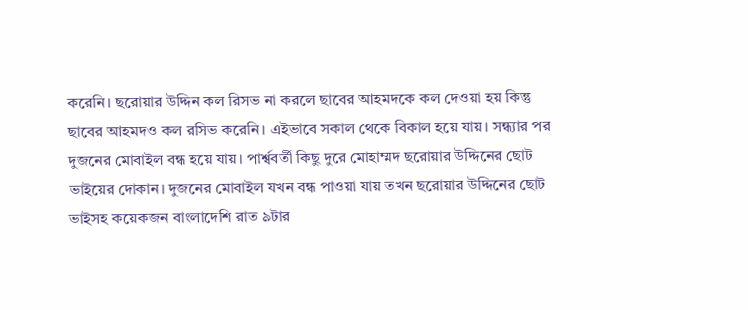করেনি। ছরোয়ার উদ্দিন কল রিসভ না করলে ছাবের আহমদকে কল দেওয়া হয় কিন্তু ছাবের আহমদও কল রসিভ করেনি। এইভাবে সকাল থেকে বিকাল হয়ে যায়। সন্ধ্যার পর দুজনের মোবাইল বন্ধ হয়ে যায়। পার্শ্ববর্তী কিছু দুরে মোহাম্মদ ছরোয়ার উদ্দিনের ছোট ভাইয়ের দোকান। দুজনের মোবাইল যখন বন্ধ পাওয়া যায় তখন ছরোয়ার উদ্দিনের ছোট ভাইসহ কয়েকজন বাংলাদেশি রাত ৯টার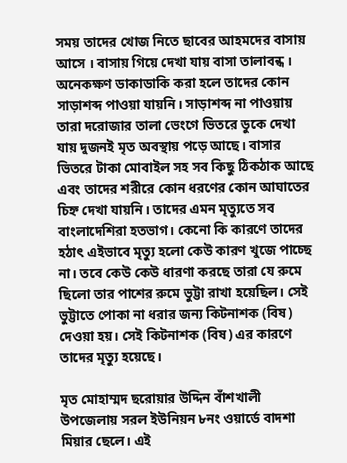সময় তাদের খোজ নিতে ছাবের আহমদের বাসায় আসে । বাসায় গিয়ে দেখা যায় বাসা তালাবন্ধ । অনেকক্ষণ ডাকাডাকি করা হলে তাদের কোন সাড়াশব্দ পাওয়া যায়নি। সাড়াশব্দ না পাওয়ায় তারা দরোজার তালা ভেংগে ভিতরে ডুকে দেখা যায় দুজনই মৃত অবস্থায় পড়ে আছে। বাসার ভিতরে টাকা মোবাইল সহ সব কিছু ঠিকঠাক আছে এবং তাদের শরীরে কোন ধরণের কোন আঘাতের চিহ্ন দেখা যায়নি। তাদের এমন মৃত্যুতে সব বাংলাদেশিরা হতভাগ। কেনো কি কারণে তাদের হঠাৎ এইভাবে মৃত্যু হলো কেউ কারণ খুজে পাচ্ছে না। তবে কেউ কেউ ধারণা করছে তারা যে রুমে ছিলো তার পাশের রুমে ভুট্টা রাখা হয়েছিল। সেই ভুট্টাতে পোকা না ধরার জন্য কিটনাশক (বিষ) দেওয়া হয়। সেই কিটনাশক (বিষ) এর কারণে তাদের মৃত্যু হয়েছে।

মৃত মোহাম্মদ ছরোয়ার উদ্দিন বাঁশখালী উপজেলায় সরল ইউনিয়ন ৮নং ওয়ার্ডে বাদশা মিয়ার ছেলে। এই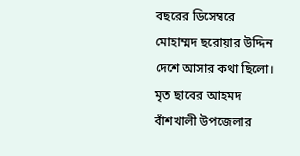বছরের ডিসেম্বরে মোহাম্মদ ছরোয়ার উদ্দিন দেশে আসার কথা ছিলো। মৃত ছাবের আহমদ বাঁশখালী উপজেলার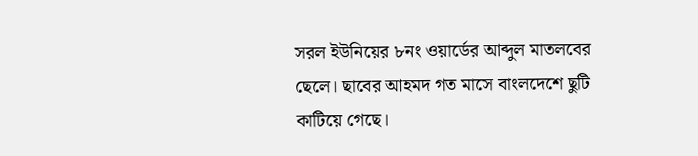সরল ইউনিয়ের ৮নং ওয়ার্ডের আব্দুল মাতলবের ছেলে। ছাবের আহমদ গত মাসে বাংলদেশে ছুটি কাটিয়ে গেছে।